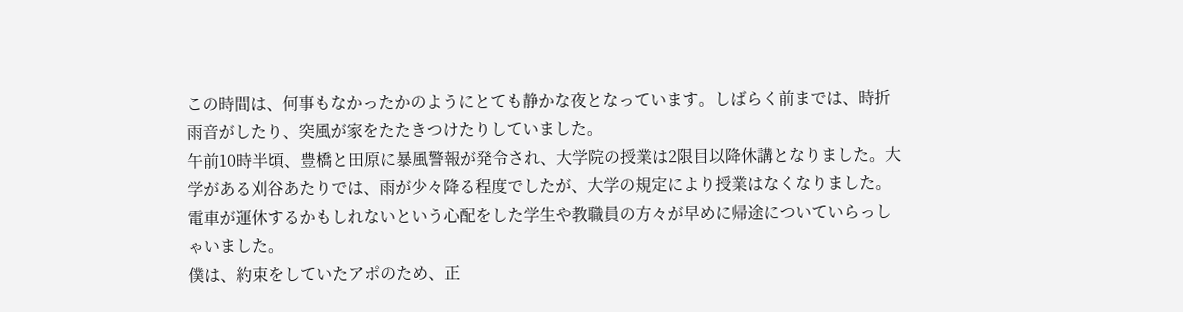この時間は、何事もなかったかのようにとても静かな夜となっています。しばらく前までは、時折雨音がしたり、突風が家をたたきつけたりしていました。
午前10時半頃、豊橋と田原に暴風警報が発令され、大学院の授業は2限目以降休講となりました。大学がある刈谷あたりでは、雨が少々降る程度でしたが、大学の規定により授業はなくなりました。電車が運休するかもしれないという心配をした学生や教職員の方々が早めに帰途についていらっしゃいました。
僕は、約束をしていたアポのため、正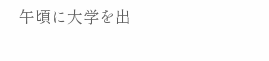午頃に大学を出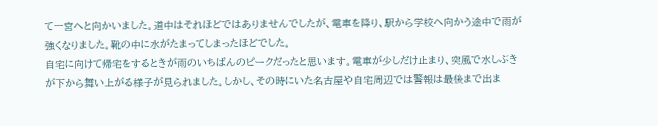て一宮へと向かいました。道中はそれほどではありませんでしたが、電車を降り、駅から学校へ向かう途中で雨が強くなりました。靴の中に水がたまってしまったほどでした。
自宅に向けて帰宅をするときが雨のいちばんのピークだったと思います。電車が少しだけ止まり、突風で水しぶきが下から舞い上がる様子が見られました。しかし、その時にいた名古屋や自宅周辺では警報は最後まで出ま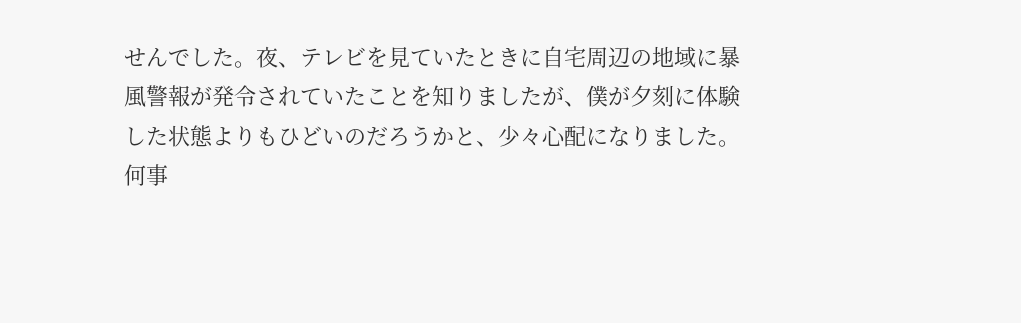せんでした。夜、テレビを見ていたときに自宅周辺の地域に暴風警報が発令されていたことを知りましたが、僕が夕刻に体験した状態よりもひどいのだろうかと、少々心配になりました。
何事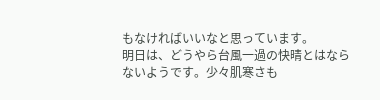もなければいいなと思っています。
明日は、どうやら台風一過の快晴とはならないようです。少々肌寒さも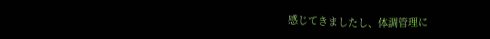感じてきましたし、体調管理に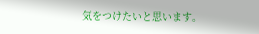気をつけたいと思います。